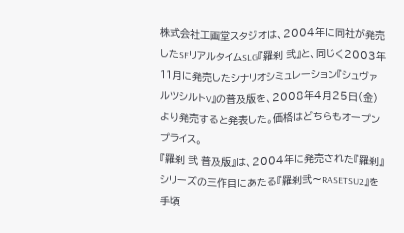株式会社工画堂スタジオは、2004年に同社が発売したSFリアルタイムSLG『羅刹 弐』と、同じく2003年11月に発売したシナリオシミュレーション『シュヴァルツシルトV』の普及版を、2008年4月25日(金)より発売すると発表した。価格はどちらもオープンプライス。
『羅刹 弐 普及版』は、2004年に発売された『羅刹』シリーズの三作目にあたる『羅刹弐〜RASETSU2』を手頃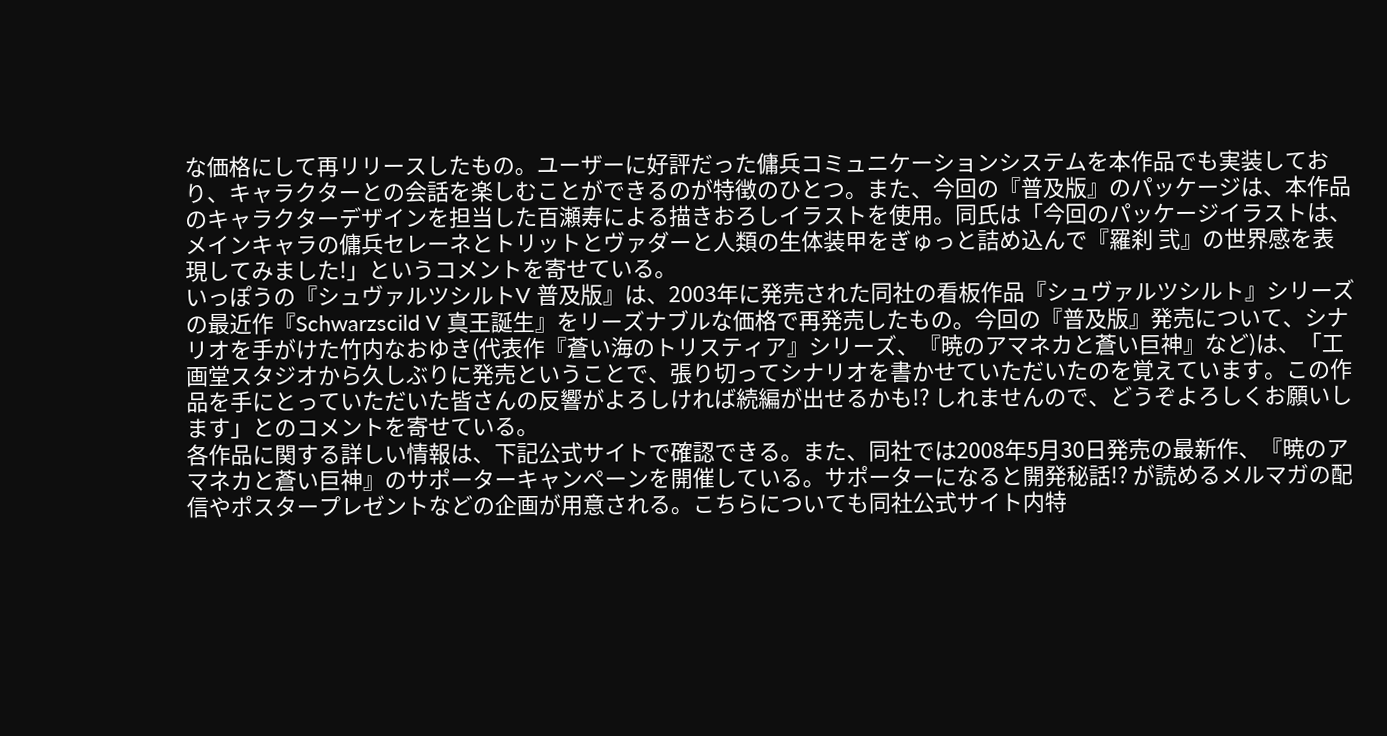な価格にして再リリースしたもの。ユーザーに好評だった傭兵コミュニケーションシステムを本作品でも実装しており、キャラクターとの会話を楽しむことができるのが特徴のひとつ。また、今回の『普及版』のパッケージは、本作品のキャラクターデザインを担当した百瀬寿による描きおろしイラストを使用。同氏は「今回のパッケージイラストは、メインキャラの傭兵セレーネとトリットとヴァダーと人類の生体装甲をぎゅっと詰め込んで『羅刹 弐』の世界感を表現してみました!」というコメントを寄せている。
いっぽうの『シュヴァルツシルトV 普及版』は、2003年に発売された同社の看板作品『シュヴァルツシルト』シリーズの最近作『Schwarzscild V 真王誕生』をリーズナブルな価格で再発売したもの。今回の『普及版』発売について、シナリオを手がけた竹内なおゆき(代表作『蒼い海のトリスティア』シリーズ、『暁のアマネカと蒼い巨神』など)は、「工画堂スタジオから久しぶりに発売ということで、張り切ってシナリオを書かせていただいたのを覚えています。この作品を手にとっていただいた皆さんの反響がよろしければ続編が出せるかも!? しれませんので、どうぞよろしくお願いします」とのコメントを寄せている。
各作品に関する詳しい情報は、下記公式サイトで確認できる。また、同社では2008年5月30日発売の最新作、『暁のアマネカと蒼い巨神』のサポーターキャンペーンを開催している。サポーターになると開発秘話!? が読めるメルマガの配信やポスタープレゼントなどの企画が用意される。こちらについても同社公式サイト内特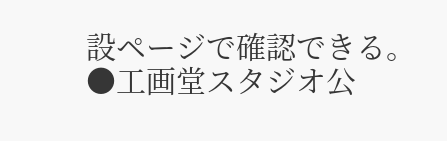設ページで確認できる。
●工画堂スタジオ公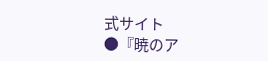式サイト
●『暁のア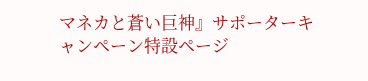マネカと蒼い巨神』サポーターキャンペーン特設ページ